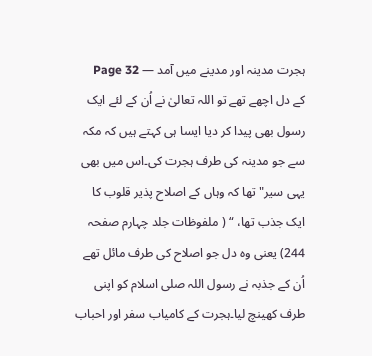ہجرت مدینہ اور مدینے میں آمد — Page 32
کے دل اچھے تھے تو اللہ تعالیٰ نے اُن کے لئے ایک رسول بھی پیدا کر دیا ایسا ہی کہتے ہیں کہ مکہ سے جو مدینہ کی طرف ہجرت کی۔اس میں بھی یہی سیر" تھا کہ وہاں کے اصلاح پذیر قلوب کا ایک جذب تھا، “ ( ملفوظات جلد چہارم صفحہ 244) یعنی وہ دل جو اصلاح کی طرف مائل تھے اُن کے جذبہ نے رسول اللہ صلی اسلام کو اپنی طرف کھینچ لیا۔ہجرت کے کامیاب سفر اور احباب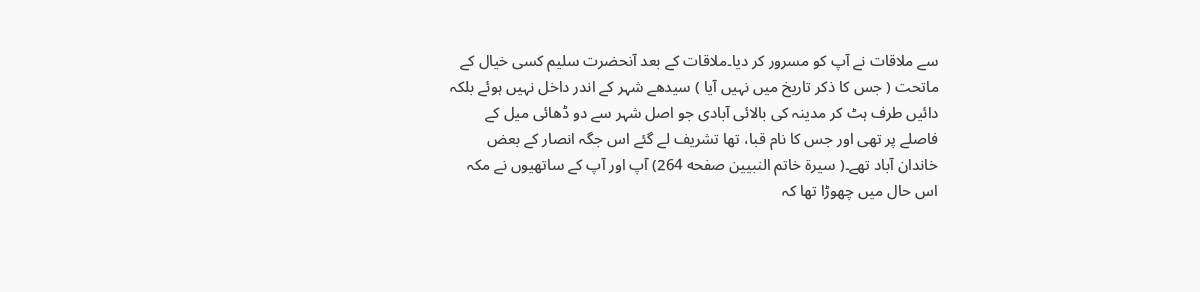سے ملاقات نے آپ کو مسرور کر دیا۔ملاقات کے بعد آنحضرت سلیم کسی خیال کے ماتحت ( جس کا ذکر تاریخ میں نہیں آیا ) سیدھے شہر کے اندر داخل نہیں ہوئے بلکہ دائیں طرف ہٹ کر مدینہ کی بالائی آبادی جو اصل شہر سے دو ڈھائی میل کے فاصلے پر تھی اور جس کا نام قبا، تھا تشریف لے گئے اس جگہ انصار کے بعض خاندان آباد تھے۔( سيرة خاتم النبيين صفحه 264) آپ اور آپ کے ساتھیوں نے مکہ اس حال میں چھوڑا تھا کہ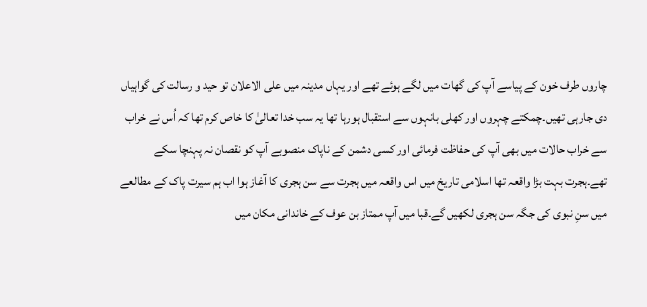چاروں طرف خون کے پیاسے آپ کی گھات میں لگے ہوئے تھے اور یہاں مدینہ میں علی الاعلان تو حید و رسالت کی گواہیاں دی جارہی تھیں۔چمکتے چہروں اور کھلی بانہوں سے استقبال ہورہا تھا یہ سب خدا تعالیٰ کا خاص کرم تھا کہ اُس نے خراب سے خراب حالات میں بھی آپ کی حفاظت فرمائی اور کسی دشمن کے ناپاک منصوبے آپ کو نقصان نہ پہنچا سکے تھے۔ہجرت بہت بڑا واقعہ تھا اسلامی تاریخ میں اس واقعہ میں ہجرت سے سن ہجری کا آغاز ہوا اب ہم سیرت پاک کے مطالعے میں سنِ نبوی کی جگہ سن ہجری لکھیں گے۔قبا میں آپ ممتاز بن عوف کے خاندانی مکان میں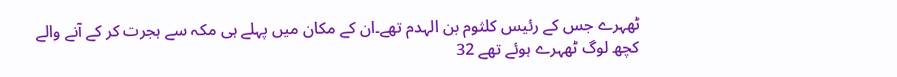ٹھہرے جس کے رئیس کلثوم بن الہدم تھے۔ان کے مکان میں پہلے ہی مکہ سے ہجرت کر کے آنے والے کچھ لوگ ٹھہرے ہوئے تھے 32